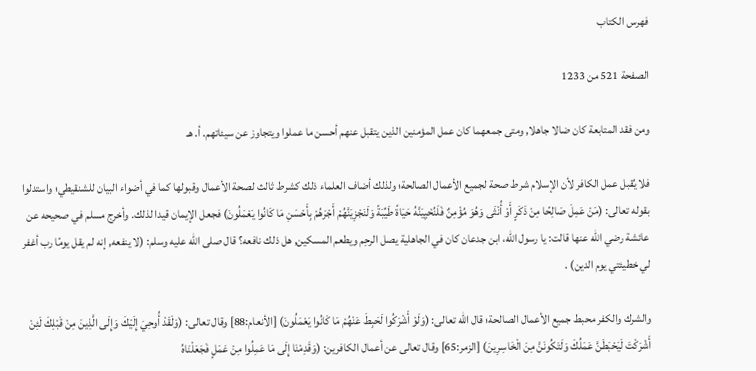فهرس الكتاب

الصفحة 521 من 1233

ومن فقد المتابعة كان ضالا جاهلا, ومتى جمعهما كان عمل المؤمنين الذين يتقبل عنهم أحسن ما عملوا ويتجاوز عن سيئاتهم. أ. هـ

فلا يُقبل عمل الكافر لأن الإسلام شرط صحة لجميع الأعمال الصالحة؛ ولذلك أضاف العلماء ذلك كشرط ثالث لصحة الأعمال وقبولها كما في أضواء البيان للشنقيطي؛ واستدلوا بقوله تعالى: (مَنْ عَمِلَ صَالِحًا مِنْ ذَكَرٍ أَوْ أُنْثَى وَهُوَ مُؤْمِنٌ فَلَنُحْيِيَنَّهُ حَيَاةً طَيِّبَةً وَلَنَجْزِيَنَّهُمْ أَجْرَهُمْ بِأَحْسَنِ مَا كَانُوا يَعْمَلُونَ) فجعل الإيمان قيدا لذلك. وأخرج مسلم في صحيحه عن عائشة رضي الله عنها قالت: يا رسول الله، ابن جدعان كان في الجاهلية يصل الرحِم ويطعم المسكين, هل ذلك نافعه؟ قال صلى الله عليه وسلم: (لا ينفعه, إنه لم يقل يومًا رب أغفر لي خطيئتي يوم الدين) .

والشرك والكفر محبط جميع الأعمال الصالحة؛ قال الله تعالى: (وَلَوْ أَشْرَكُوا لَحَبِطَ عَنْهُمْ مَا كَانُوا يَعْمَلُونَ) [الأنعام:88] وقال تعالى: (وَلَقَدْ أُوحِيَ إِلَيْكَ وَإِلَى الَّذِينَ مِنْ قَبْلِكَ لَئِنْ أَشْرَكْتَ لَيَحْبَطَنَّ عَمَلُكَ وَلَتَكُونَنَّ مِنَ الْخَاسِرِينَ) [الزمر:65] وقال تعالى عن أعمال الكافرين: (وَقَدِمْنَا إِلَى مَا عَمِلُوا مِنْ عَمَلٍ فَجَعَلْنَاهُ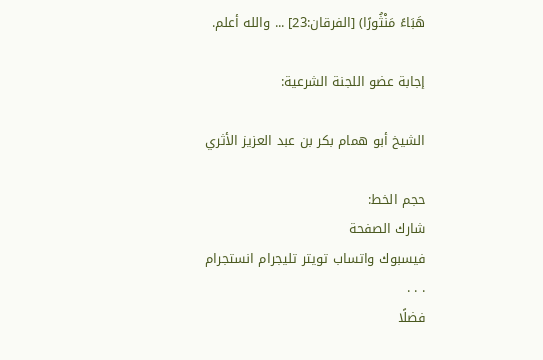هَبَاءً مَنْثُورًا) [الفرقان:23] ... والله أعلم.

إجابة عضو اللجنة الشرعية:

الشيخ أبو همام بكر بن عبد العزيز الأثري

حجم الخط:
شارك الصفحة
فيسبوك واتساب تويتر تليجرام انستجرام
. . .
فضلًا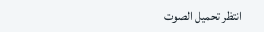انتظر تحميل الصوت